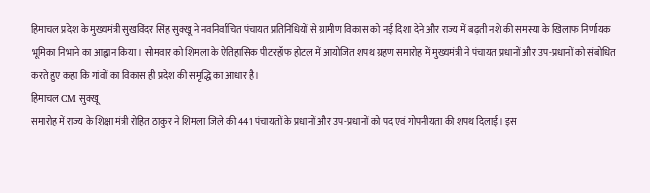हिमाचल प्रदेश के मुख्यमंत्री सुखविंदर सिंह सुक्खू ने नवनिर्वाचित पंचायत प्रतिनिधियों से ग्रामीण विकास को नई दिशा देने और राज्य में बढ़ती नशे की समस्या के खिलाफ निर्णायक भूमिका निभाने का आह्वान किया। सोमवार को शिमला के ऐतिहासिक पीटरहॉफ होटल में आयोजित शपथ ग्रहण समारोह में मुख्यमंत्री ने पंचायत प्रधानों और उप-प्रधानों को संबोधित करते हुए कहा कि गांवों का विकास ही प्रदेश की समृद्धि का आधार है।
हिमाचल CM सुक्खू
समारोह में राज्य के शिक्षा मंत्री रोहित ठाकुर ने शिमला जिले की 441 पंचायतों के प्रधानों और उप-प्रधानों को पद एवं गोपनीयता की शपथ दिलाई। इस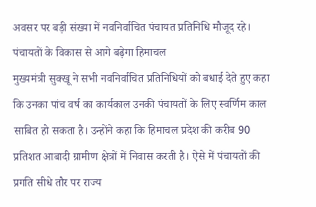अवसर पर बड़ी संख्या में नवनिर्वाचित पंचायत प्रतिनिधि मौजूद रहे।
पंचायतों के विकास से आगे बढ़ेगा हिमाचल
मुख्यमंत्री सुक्खू ने सभी नवनिर्वाचित प्रतिनिधियों को बधाई देते हुए कहा कि उनका पांच वर्ष का कार्यकाल उनकी पंचायतों के लिए स्वर्णिम काल साबित हो सकता है। उन्होंने कहा कि हिमाचल प्रदेश की करीब 90 प्रतिशत आबादी ग्रामीण क्षेत्रों में निवास करती है। ऐसे में पंचायतों की प्रगति सीधे तौर पर राज्य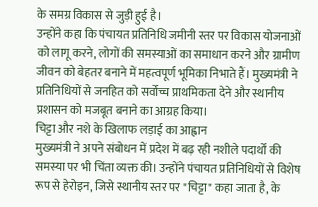के समग्र विकास से जुड़ी हुई है।
उन्होंने कहा कि पंचायत प्रतिनिधि जमीनी स्तर पर विकास योजनाओं को लागू करने, लोगों की समस्याओं का समाधान करने और ग्रामीण जीवन को बेहतर बनाने में महत्वपूर्ण भूमिका निभाते हैं। मुख्यमंत्री ने प्रतिनिधियों से जनहित को सर्वोच्च प्राथमिकता देने और स्थानीय प्रशासन को मजबूत बनाने का आग्रह किया।
चिट्टा और नशे के खिलाफ लड़ाई का आह्वान
मुख्यमंत्री ने अपने संबोधन में प्रदेश में बढ़ रही नशीले पदार्थों की समस्या पर भी चिंता व्यक्त की। उन्होंने पंचायत प्रतिनिधियों से विशेष रूप से हेरोइन, जिसे स्थानीय स्तर पर "चिट्टा" कहा जाता है, के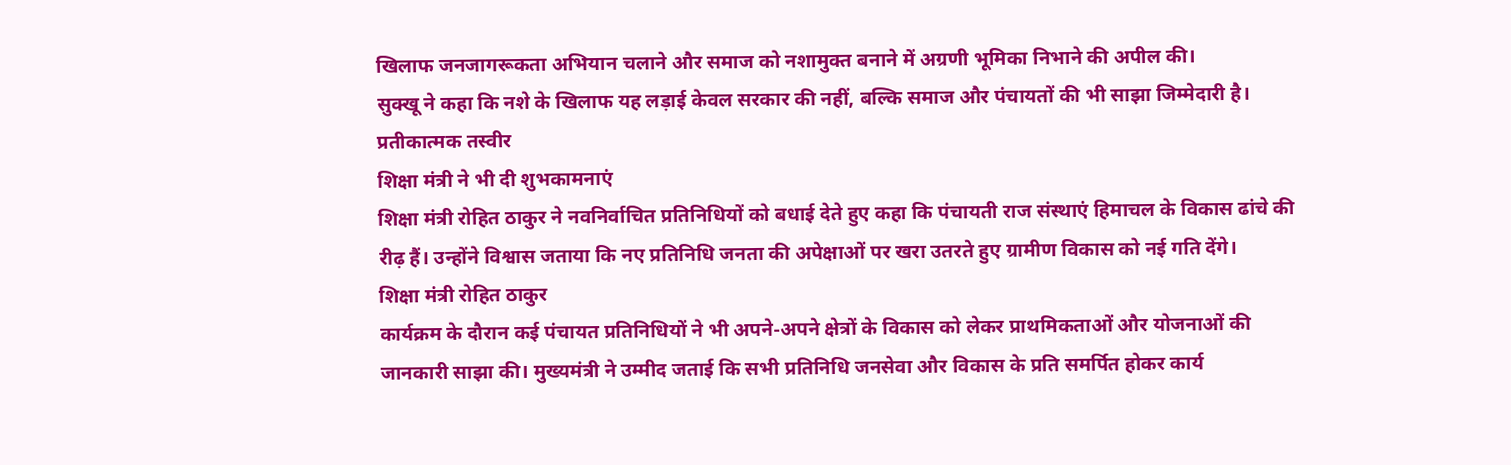खिलाफ जनजागरूकता अभियान चलाने और समाज को नशामुक्त बनाने में अग्रणी भूमिका निभाने की अपील की।
सुक्खू ने कहा कि नशे के खिलाफ यह लड़ाई केवल सरकार की नहीं, बल्कि समाज और पंचायतों की भी साझा जिम्मेदारी है।
प्रतीकात्मक तस्वीर
शिक्षा मंत्री ने भी दी शुभकामनाएं
शिक्षा मंत्री रोहित ठाकुर ने नवनिर्वाचित प्रतिनिधियों को बधाई देते हुए कहा कि पंचायती राज संस्थाएं हिमाचल के विकास ढांचे की रीढ़ हैं। उन्होंने विश्वास जताया कि नए प्रतिनिधि जनता की अपेक्षाओं पर खरा उतरते हुए ग्रामीण विकास को नई गति देंगे।
शिक्षा मंत्री रोहित ठाकुर
कार्यक्रम के दौरान कई पंचायत प्रतिनिधियों ने भी अपने-अपने क्षेत्रों के विकास को लेकर प्राथमिकताओं और योजनाओं की जानकारी साझा की। मुख्यमंत्री ने उम्मीद जताई कि सभी प्रतिनिधि जनसेवा और विकास के प्रति समर्पित होकर कार्य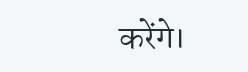करेंगे।